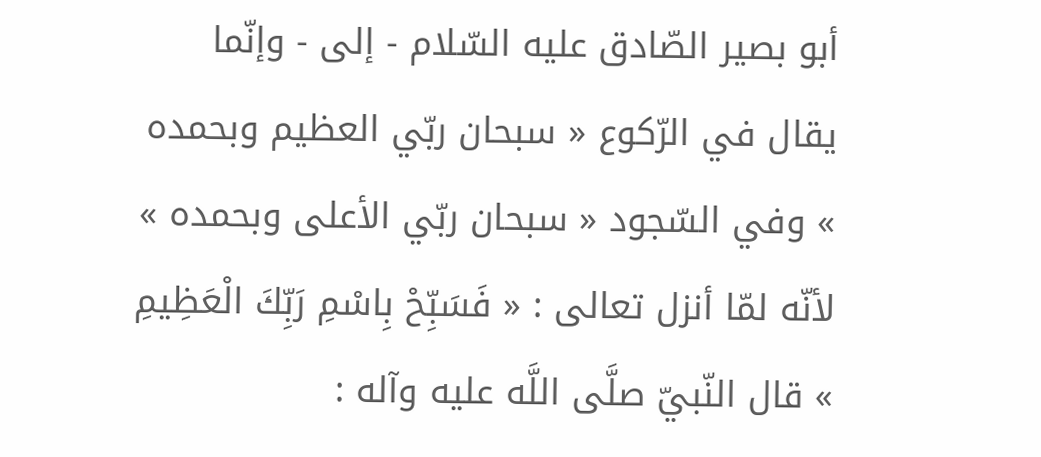أبو بصير الصّادق عليه السّلام - إلى - وإنّما يقال في الرّكوع « سبحان ربّي العظيم وبحمده » وفي السّجود « سبحان ربّي الأعلى وبحمده » لأنّه لمّا أنزل تعالى : « فَسَبِّحْ بِاسْمِ رَبِّكَ الْعَظِيمِ » قال النّبيّ صلَّى اللَّه عليه وآله :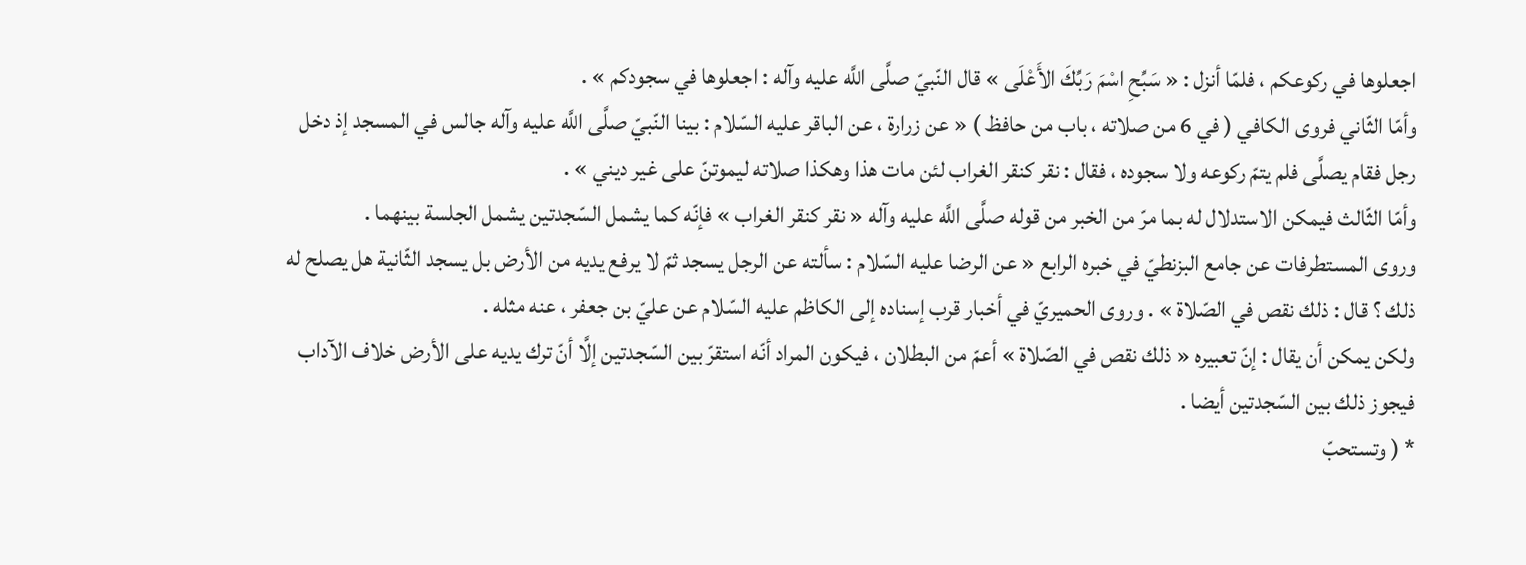اجعلوها في ركوعكم ، فلمّا أنزل : « سَبِّحِ اسْمَ رَبِّكَ الأَعْلَى » قال النّبيّ صلَّى اللَّه عليه وآله : اجعلوها في سجودكم » .
وأمّا الثّاني فروى الكافي ( في 6 من صلاته ، باب من حافظ ) « عن زرارة ، عن الباقر عليه السّلام : بينا النّبيّ صلَّى اللَّه عليه وآله جالس في المسجد إذ دخل رجل فقام يصلَّى فلم يتمّ ركوعه ولا سجوده ، فقال : نقر كنقر الغراب لئن مات هذا وهكذا صلاته ليموتنّ على غير ديني » .
وأمّا الثّالث فيمكن الاستدلال له بما مرّ من الخبر من قوله صلَّى اللَّه عليه وآله « نقر كنقر الغراب » فإنّه كما يشمل السّجدتين يشمل الجلسة بينهما .
وروى المستطرفات عن جامع البزنطيّ في خبره الرابع « عن الرضا عليه السّلام : سألته عن الرجل يسجد ثمّ لا يرفع يديه من الأرض بل يسجد الثّانية هل يصلح له ذلك ؟ قال : ذلك نقص في الصّلاة » . وروى الحميريّ في أخبار قرب إسناده إلى الكاظم عليه السّلام عن عليّ بن جعفر ، عنه مثله .
ولكن يمكن أن يقال : إنّ تعبيره « ذلك نقص في الصّلاة » أعمّ من البطلان ، فيكون المراد أنّه استقرّ بين السّجدتين إلَّا أنّ ترك يديه على الأرض خلاف الآداب فيجوز ذلك بين السّجدتين أيضا .
* ( وتستحبّ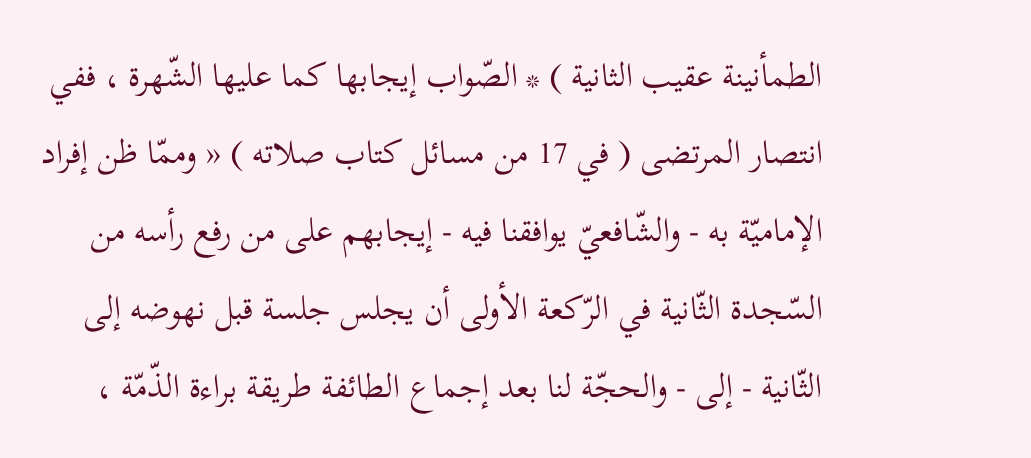الطمأنينة عقيب الثانية ) * الصّواب إيجابها كما عليها الشّهرة ، ففي انتصار المرتضى ( في 17 من مسائل كتاب صلاته ) « وممّا ظن إفراد الإماميّة به - والشّافعيّ يوافقنا فيه - إيجابهم على من رفع رأسه من السّجدة الثّانية في الرّكعة الأولى أن يجلس جلسة قبل نهوضه إلى الثّانية - إلى - والحجّة لنا بعد إجماع الطائفة طريقة براءة الذّمّة ،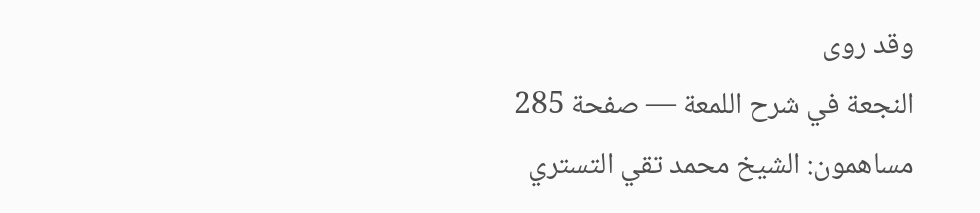وقد روى
النجعة في شرح اللمعة — صفحة 285
مساهمون: الشيخ محمد تقي التستري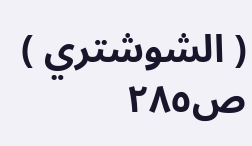( الشوشتري )
ص٢٨٥